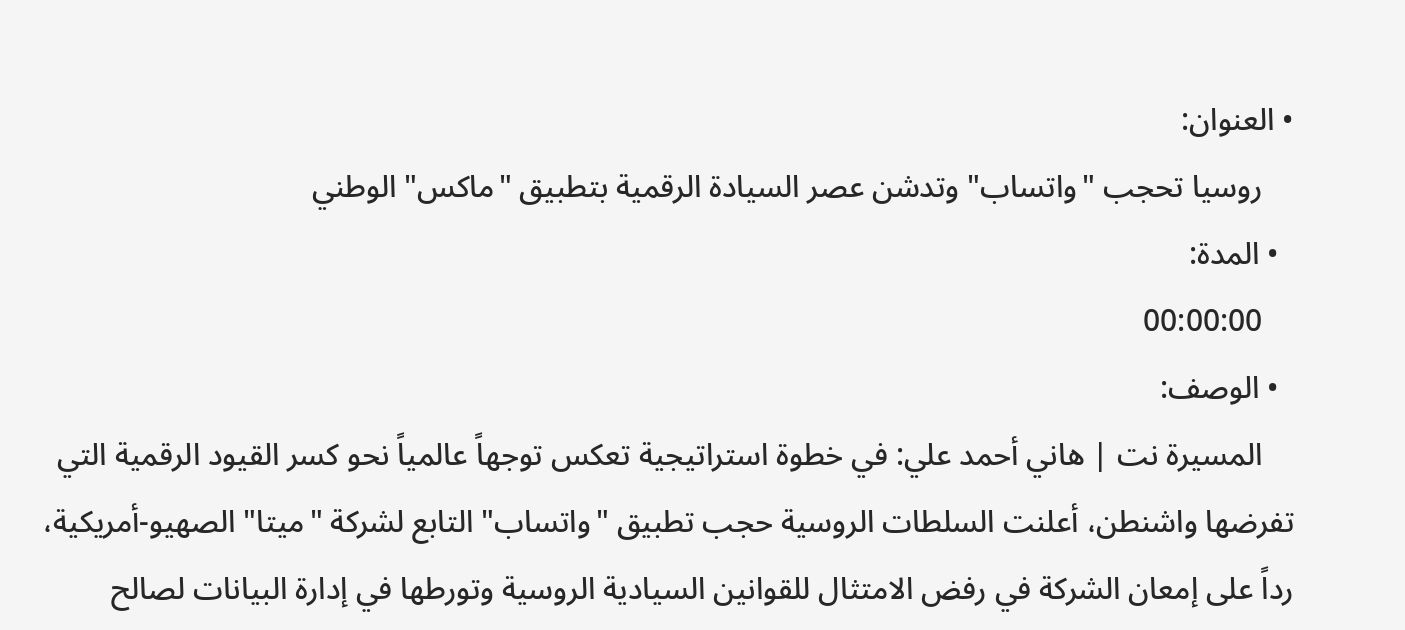• العنوان:
    روسيا تحجب "واتساب" وتدشن عصر السيادة الرقمية بتطبيق "ماكس" الوطني
  • المدة:
    00:00:00
  • الوصف:
    المسيرة نت | هاني أحمد علي: في خطوة استراتيجية تعكس توجهاً عالمياً نحو كسر القيود الرقمية التي تفرضها واشنطن، أعلنت السلطات الروسية حجب تطبيق "واتساب" التابع لشركة "ميتا" الصهيو-أمريكية، رداً على إمعان الشركة في رفض الامتثال للقوانين السيادية الروسية وتورطها في إدارة البيانات لصالح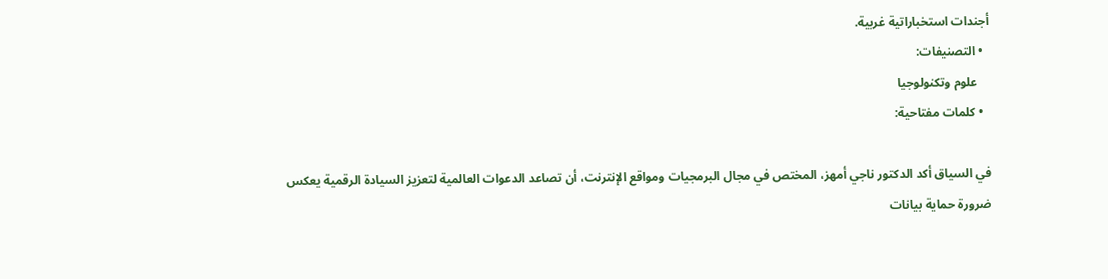أجندات استخباراتية غربية.
  • التصنيفات:
    علوم وتكنولوجيا
  • كلمات مفتاحية:

في السياق أكد الدكتور ناجي أمهز، المختص في مجال البرمجيات ومواقع الإنترنت، أن تصاعد الدعوات العالمية لتعزيز السيادة الرقمية يعكس ضرورة حماية بيانات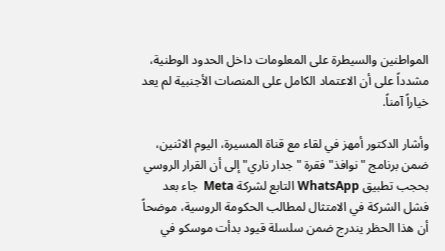المواطنين والسيطرة على المعلومات داخل الحدود الوطنية، مشدداً على أن الاعتماد الكامل على المنصات الأجنبية لم يعد خياراً آمناً.

وأشار الدكتور أمهز في لقاء مع قناة المسيرة، اليوم الاثنين، ضمن برنامج "نوافذ" فقرة "جدار ناري" إلى أن القرار الروسي بحجب تطبيق WhatsApp التابع لشركة Meta  جاء بعد فشل الشركة في الامتثال لمطالب الحكومة الروسية، موضحاً أن هذا الحظر يندرج ضمن سلسلة قيود بدأت موسكو في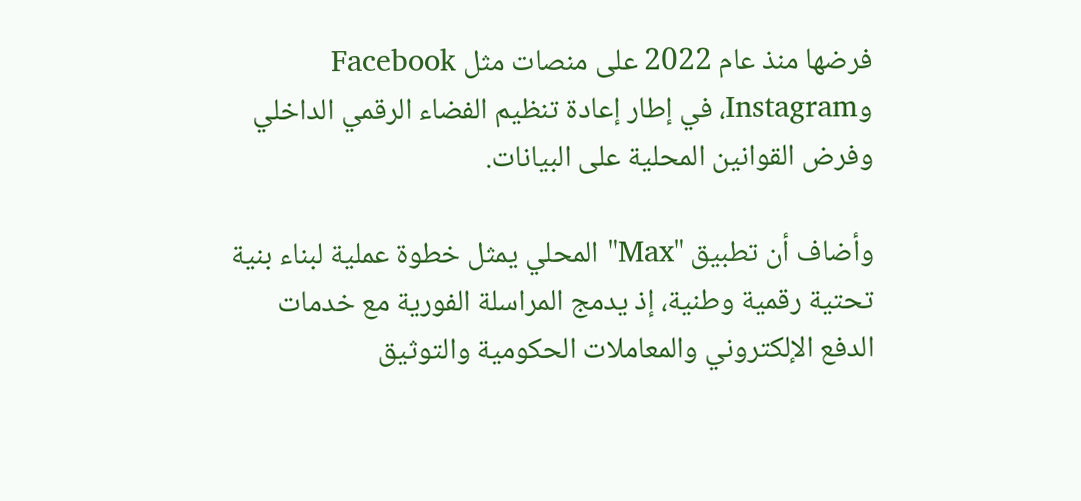فرضها منذ عام 2022 على منصات مثل Facebook وInstagram، في إطار إعادة تنظيم الفضاء الرقمي الداخلي وفرض القوانين المحلية على البيانات.

وأضاف أن تطبيق "Max" المحلي يمثل خطوة عملية لبناء بنية تحتية رقمية وطنية، إذ يدمج المراسلة الفورية مع خدمات الدفع الإلكتروني والمعاملات الحكومية والتوثيق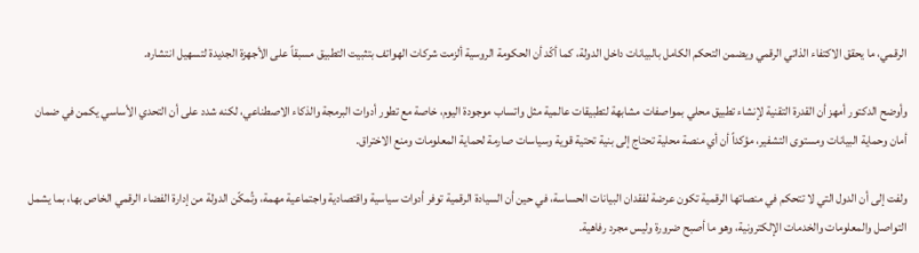الرقمي، ما يحقق الاكتفاء الذاتي الرقمي ويضمن التحكم الكامل بالبيانات داخل الدولة، كما أكّد أن الحكومة الروسية ألزمت شركات الهواتف بتثبيت التطبيق مسبقاً على الأجهزة الجديدة لتسهيل انتشاره.

وأوضح الدكتور أمهز أن القدرة التقنية لإنشاء تطبيق محلي بمواصفات مشابهة لتطبيقات عالمية مثل واتساب موجودة اليوم، خاصة مع تطور أدوات البرمجة والذكاء الاصطناعي، لكنه شدد على أن التحدي الأساسي يكمن في ضمان أمان وحماية البيانات ومستوى التشفير، مؤكداً أن أي منصة محلية تحتاج إلى بنية تحتية قوية وسياسات صارمة لحماية المعلومات ومنع الاختراق.

ولفت إلى أن الدول التي لا تتحكم في منصاتها الرقمية تكون عرضة لفقدان البيانات الحساسة، في حين أن السيادة الرقمية توفر أدوات سياسية واقتصادية واجتماعية مهمة، وتُمكّن الدولة من إدارة الفضاء الرقمي الخاص بها، بما يشمل التواصل والمعلومات والخدمات الإلكترونية، وهو ما أصبح ضرورة وليس مجرد رفاهية.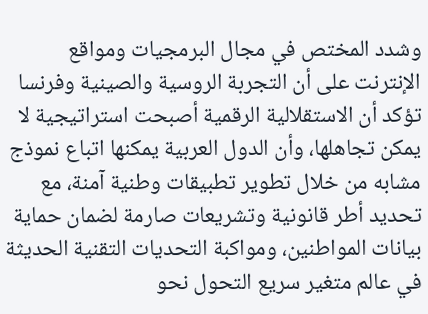وشدد المختص في مجال البرمجيات ومواقع الإنترنت على أن التجربة الروسية والصينية وفرنسا تؤكد أن الاستقلالية الرقمية أصبحت استراتيجية لا يمكن تجاهلها، وأن الدول العربية يمكنها اتباع نموذج مشابه من خلال تطوير تطبيقات وطنية آمنة، مع تحديد أطر قانونية وتشريعات صارمة لضمان حماية بيانات المواطنين، ومواكبة التحديات التقنية الحديثة في عالم متغير سريع التحول نحو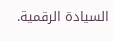السيادة الرقمية.